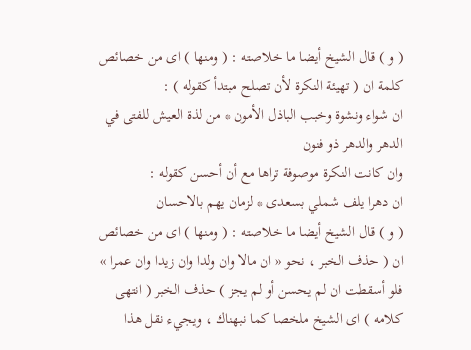( و ) قال الشيخ أيضا ما خلاصته : ( ومنها ) اى من خصائص كلمة ان ( تهيئة النكرة لأن تصلح مبتدأ كقوله ) :
ان شواء ونشوة وخبب الباذل الأمون * من لذة العيش للفتى في الدهر والدهر ذو فنون
وان كانت النكرة موصوفة تراها مع أن أحسن كقوله :
ان دهرا يلف شملي بسعدى * لزمان يهم بالاحسان
( و ) قال الشيخ أيضا ما خلاصته : ( ومنها ) اى من خصائص ان ( حذف الخبر ، نحو « ان مالا وان ولدا وان زيدا وان عمرا » فلو أسقطت ان لم يحسن أو لم يجز ) حذف الخبر ( انتهى كلامه ) اى الشيخ ملخصا كما نبهناك ، ويجيء نقل هذا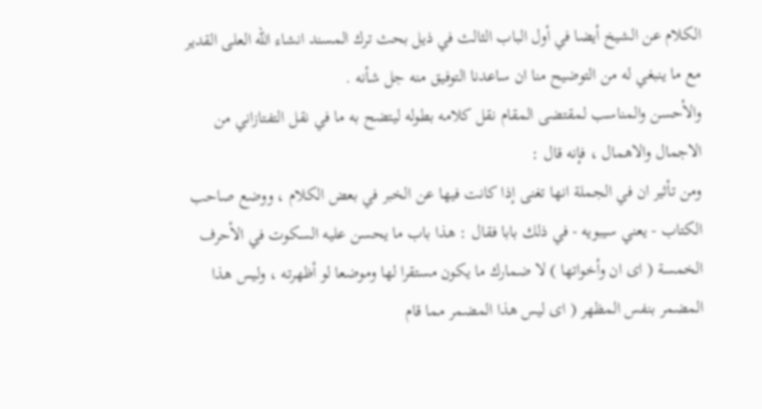الكلام عن الشيخ أيضا في أول الباب الثالث في ذيل بحث ترك المسند انشاء اللّه العلى القدير مع ما ينبغي له من التوضيح منا ان ساعدنا التوفيق منه جل شأنه .
والأحسن والمناسب لمقتضى المقام نقل كلامه بطوله ليتضح به ما في نقل التفتازاني من الاجمال والاهمال ، فإنه قال :
ومن تأثير ان في الجملة انها تغنى إذا كانت فيها عن الخبر في بعض الكلام ، ووضع صاحب الكتاب - يعني سيبويه - في ذلك بابا فقال : هذا باب ما يحسن عليه السكوت في الأحرف الخمسة ( اى ان وأخواتها ) لا ضمارك ما يكون مستقرا لها وموضعا لو أظهرته ، وليس هذا المضمر بنفس المظهر ( اى ليس هذا المضمر مما قام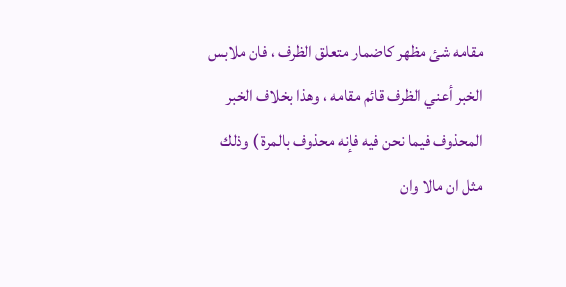مقامه شئ مظهر كاضمار متعلق الظرف ، فان ملابس الخبر أعني الظرف قائم مقامه ، وهذا بخلاف الخبر المحذوف فيما نحن فيه فإنه محذوف بالمرة ) وذلك مثل ان مالا وان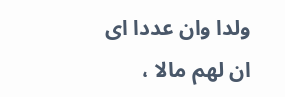ولدا وان عددا اى ان لهم مالا ،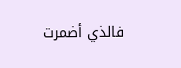فالذي أضمرت